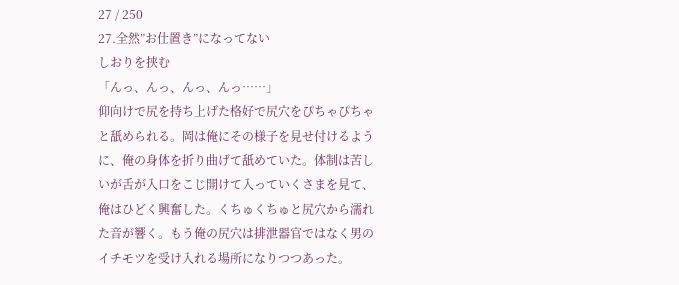27 / 250
27.全然”お仕置き”になってない
しおりを挟む
「んっ、んっ、んっ、んっ……」
仰向けで尻を持ち上げた格好で尻穴をぴちゃぴちゃと舐められる。岡は俺にその様子を見せ付けるように、俺の身体を折り曲げて舐めていた。体制は苦しいが舌が入口をこじ開けて入っていくさまを見て、俺はひどく興奮した。くちゅくちゅと尻穴から濡れた音が響く。もう俺の尻穴は排泄器官ではなく男のイチモツを受け入れる場所になりつつあった。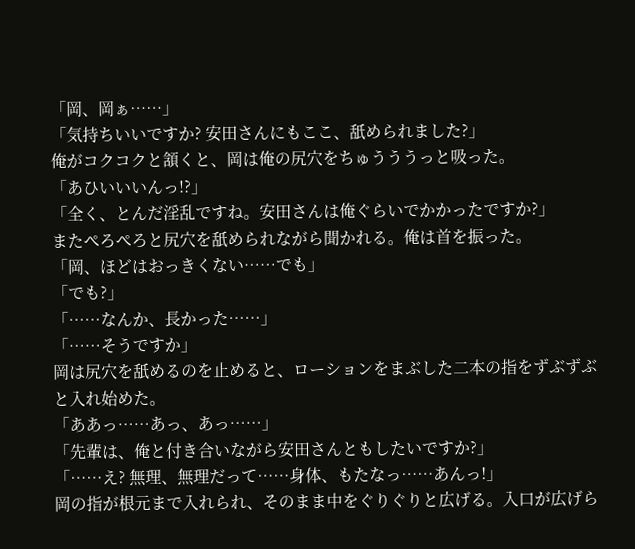「岡、岡ぁ……」
「気持ちいいですか? 安田さんにもここ、舐められました?」
俺がコクコクと頷くと、岡は俺の尻穴をちゅうううっと吸った。
「あひいいいんっ!?」
「全く、とんだ淫乱ですね。安田さんは俺ぐらいでかかったですか?」
またぺろぺろと尻穴を舐められながら聞かれる。俺は首を振った。
「岡、ほどはおっきくない……でも」
「でも?」
「……なんか、長かった……」
「……そうですか」
岡は尻穴を舐めるのを止めると、ローションをまぶした二本の指をずぶずぶと入れ始めた。
「ああっ……あっ、あっ……」
「先輩は、俺と付き合いながら安田さんともしたいですか?」
「……え? 無理、無理だって……身体、もたなっ……あんっ!」
岡の指が根元まで入れられ、そのまま中をぐりぐりと広げる。入口が広げら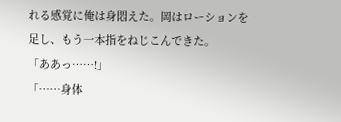れる感覚に俺は身悶えた。岡はローションを足し、もう一本指をねじこんできた。
「ああっ……!」
「……身体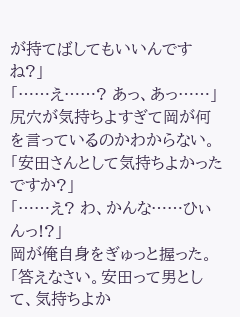が持てばしてもいいんですね?」
「……え……? あっ、あっ……」
尻穴が気持ちよすぎて岡が何を言っているのかわからない。
「安田さんとして気持ちよかったですか?」
「……え? わ、かんな……ひぃんっ!?」
岡が俺自身をぎゅっと握った。
「答えなさい。安田って男として、気持ちよか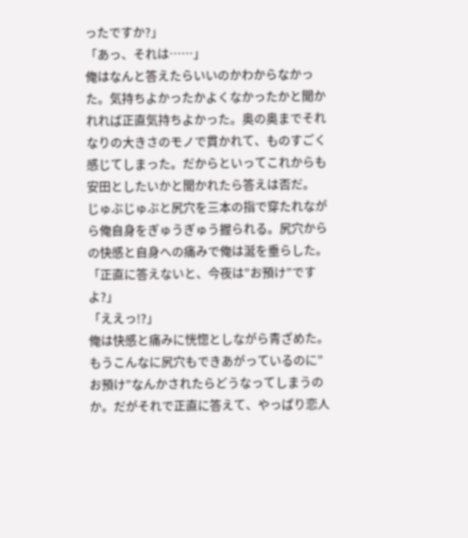ったですか?」
「あっ、それは……」
俺はなんと答えたらいいのかわからなかった。気持ちよかったかよくなかったかと聞かれれば正直気持ちよかった。奥の奥までそれなりの大きさのモノで貫かれて、ものすごく感じてしまった。だからといってこれからも安田としたいかと聞かれたら答えは否だ。
じゅぶじゅぶと尻穴を三本の指で穿たれながら俺自身をぎゅうぎゅう握られる。尻穴からの快感と自身への痛みで俺は涎を垂らした。
「正直に答えないと、今夜は”お預け”ですよ?」
「ええっ!?」
俺は快感と痛みに恍惚としながら青ざめた。もうこんなに尻穴もできあがっているのに”お預け”なんかされたらどうなってしまうのか。だがそれで正直に答えて、やっぱり恋人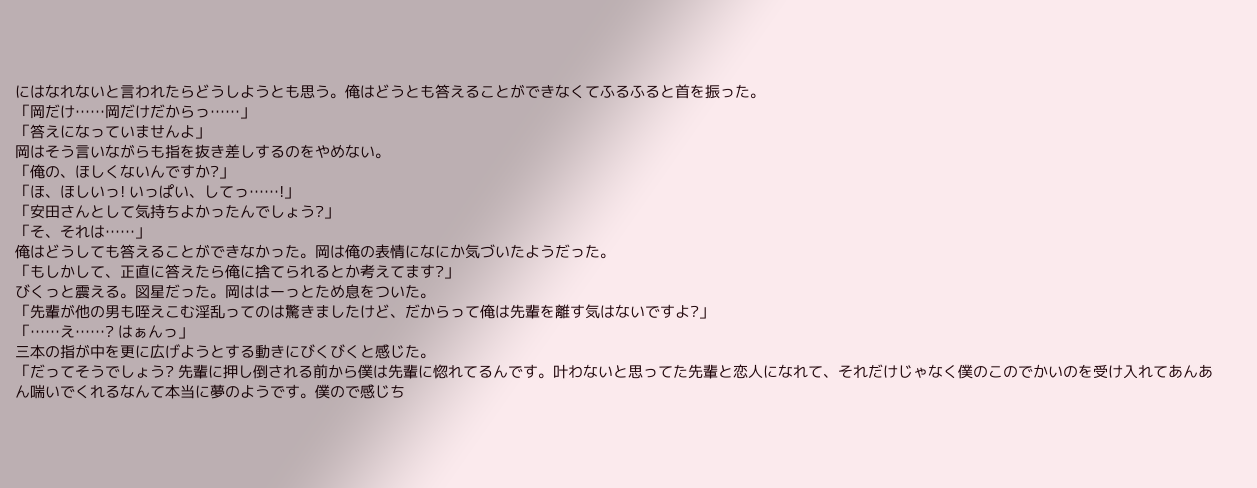にはなれないと言われたらどうしようとも思う。俺はどうとも答えることができなくてふるふると首を振った。
「岡だけ……岡だけだからっ……」
「答えになっていませんよ」
岡はそう言いながらも指を抜き差しするのをやめない。
「俺の、ほしくないんですか?」
「ほ、ほしいっ! いっぱい、してっ……!」
「安田さんとして気持ちよかったんでしょう?」
「そ、それは……」
俺はどうしても答えることができなかった。岡は俺の表情になにか気づいたようだった。
「もしかして、正直に答えたら俺に捨てられるとか考えてます?」
びくっと震える。図星だった。岡ははーっとため息をついた。
「先輩が他の男も咥えこむ淫乱ってのは驚きましたけど、だからって俺は先輩を離す気はないですよ?」
「……え……? はぁんっ」
三本の指が中を更に広げようとする動きにびくびくと感じた。
「だってそうでしょう? 先輩に押し倒される前から僕は先輩に惚れてるんです。叶わないと思ってた先輩と恋人になれて、それだけじゃなく僕のこのでかいのを受け入れてあんあん喘いでくれるなんて本当に夢のようです。僕ので感じち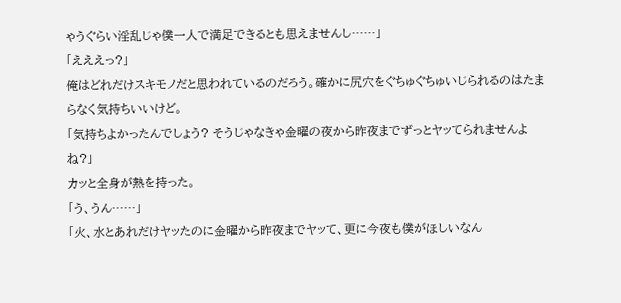ゃうぐらい淫乱じゃ僕一人で満足できるとも思えませんし……」
「えええっ?」
俺はどれだけスキモノだと思われているのだろう。確かに尻穴をぐちゅぐちゅいじられるのはたまらなく気持ちいいけど。
「気持ちよかったんでしょう? そうじゃなきゃ金曜の夜から昨夜までずっとヤッてられませんよね?」
カッと全身が熱を持った。
「う、うん……」
「火、水とあれだけヤッたのに金曜から昨夜までヤッて、更に今夜も僕がほしいなん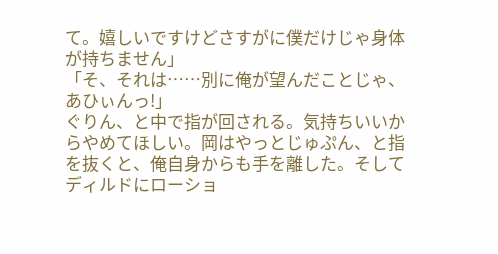て。嬉しいですけどさすがに僕だけじゃ身体が持ちません」
「そ、それは……別に俺が望んだことじゃ、あひぃんっ!」
ぐりん、と中で指が回される。気持ちいいからやめてほしい。岡はやっとじゅぷん、と指を抜くと、俺自身からも手を離した。そしてディルドにローショ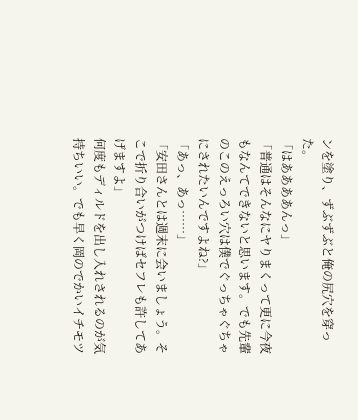ンを塗り、ずぶずぶと俺の尻穴を穿った。
「はああああんっ」
「普通はそんなにヤりまくって更に今夜もなんてできないと思います。でも先輩のこのえっろい穴は僕でぐっちゃぐちゃにされたいんですよね?」
「あっ、あっ……」
「安田さんとは週末に会いましょう。そこで折り合いがつけばセフレも許してあげますよ」
何度もディルドを出し入れされるのが気持ちいい。でも早く岡のでかいイチモツ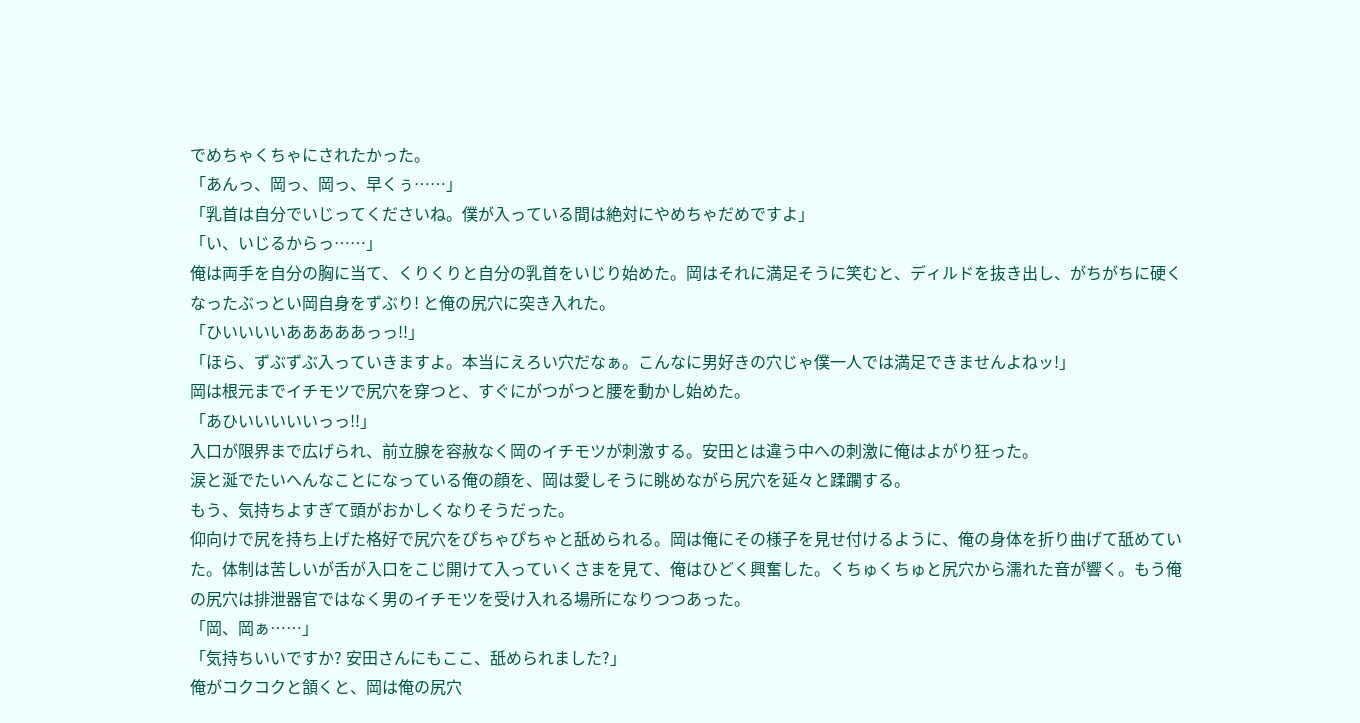でめちゃくちゃにされたかった。
「あんっ、岡っ、岡っ、早くぅ……」
「乳首は自分でいじってくださいね。僕が入っている間は絶対にやめちゃだめですよ」
「い、いじるからっ……」
俺は両手を自分の胸に当て、くりくりと自分の乳首をいじり始めた。岡はそれに満足そうに笑むと、ディルドを抜き出し、がちがちに硬くなったぶっとい岡自身をずぶり! と俺の尻穴に突き入れた。
「ひいいいいあああああっっ!!」
「ほら、ずぶずぶ入っていきますよ。本当にえろい穴だなぁ。こんなに男好きの穴じゃ僕一人では満足できませんよねッ!」
岡は根元までイチモツで尻穴を穿つと、すぐにがつがつと腰を動かし始めた。
「あひいいいいいっっ!!」
入口が限界まで広げられ、前立腺を容赦なく岡のイチモツが刺激する。安田とは違う中への刺激に俺はよがり狂った。
涙と涎でたいへんなことになっている俺の顔を、岡は愛しそうに眺めながら尻穴を延々と蹂躙する。
もう、気持ちよすぎて頭がおかしくなりそうだった。
仰向けで尻を持ち上げた格好で尻穴をぴちゃぴちゃと舐められる。岡は俺にその様子を見せ付けるように、俺の身体を折り曲げて舐めていた。体制は苦しいが舌が入口をこじ開けて入っていくさまを見て、俺はひどく興奮した。くちゅくちゅと尻穴から濡れた音が響く。もう俺の尻穴は排泄器官ではなく男のイチモツを受け入れる場所になりつつあった。
「岡、岡ぁ……」
「気持ちいいですか? 安田さんにもここ、舐められました?」
俺がコクコクと頷くと、岡は俺の尻穴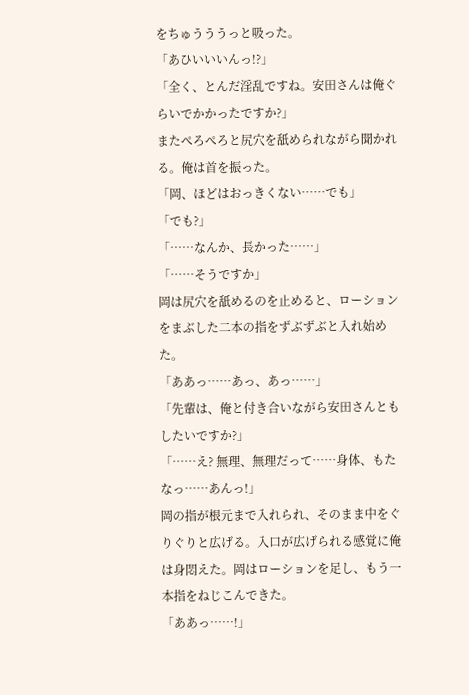をちゅうううっと吸った。
「あひいいいんっ!?」
「全く、とんだ淫乱ですね。安田さんは俺ぐらいでかかったですか?」
またぺろぺろと尻穴を舐められながら聞かれる。俺は首を振った。
「岡、ほどはおっきくない……でも」
「でも?」
「……なんか、長かった……」
「……そうですか」
岡は尻穴を舐めるのを止めると、ローションをまぶした二本の指をずぶずぶと入れ始めた。
「ああっ……あっ、あっ……」
「先輩は、俺と付き合いながら安田さんともしたいですか?」
「……え? 無理、無理だって……身体、もたなっ……あんっ!」
岡の指が根元まで入れられ、そのまま中をぐりぐりと広げる。入口が広げられる感覚に俺は身悶えた。岡はローションを足し、もう一本指をねじこんできた。
「ああっ……!」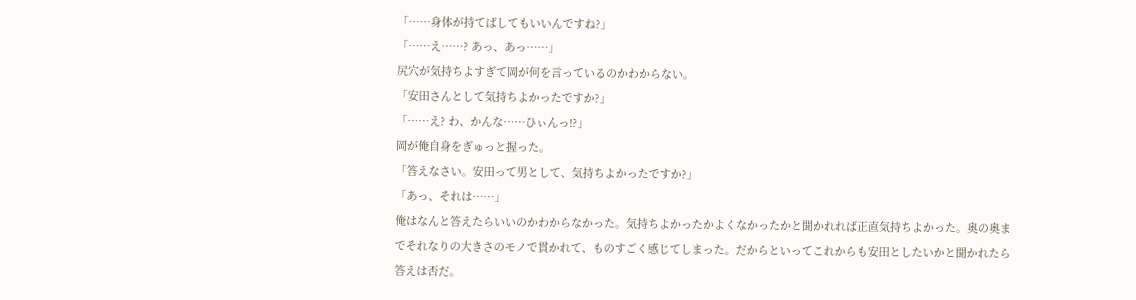「……身体が持てばしてもいいんですね?」
「……え……? あっ、あっ……」
尻穴が気持ちよすぎて岡が何を言っているのかわからない。
「安田さんとして気持ちよかったですか?」
「……え? わ、かんな……ひぃんっ!?」
岡が俺自身をぎゅっと握った。
「答えなさい。安田って男として、気持ちよかったですか?」
「あっ、それは……」
俺はなんと答えたらいいのかわからなかった。気持ちよかったかよくなかったかと聞かれれば正直気持ちよかった。奥の奥までそれなりの大きさのモノで貫かれて、ものすごく感じてしまった。だからといってこれからも安田としたいかと聞かれたら答えは否だ。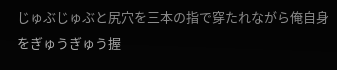じゅぶじゅぶと尻穴を三本の指で穿たれながら俺自身をぎゅうぎゅう握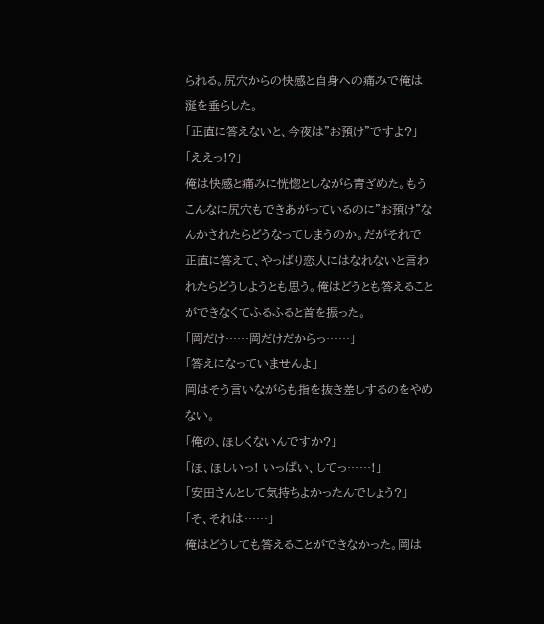られる。尻穴からの快感と自身への痛みで俺は涎を垂らした。
「正直に答えないと、今夜は”お預け”ですよ?」
「ええっ!?」
俺は快感と痛みに恍惚としながら青ざめた。もうこんなに尻穴もできあがっているのに”お預け”なんかされたらどうなってしまうのか。だがそれで正直に答えて、やっぱり恋人にはなれないと言われたらどうしようとも思う。俺はどうとも答えることができなくてふるふると首を振った。
「岡だけ……岡だけだからっ……」
「答えになっていませんよ」
岡はそう言いながらも指を抜き差しするのをやめない。
「俺の、ほしくないんですか?」
「ほ、ほしいっ! いっぱい、してっ……!」
「安田さんとして気持ちよかったんでしょう?」
「そ、それは……」
俺はどうしても答えることができなかった。岡は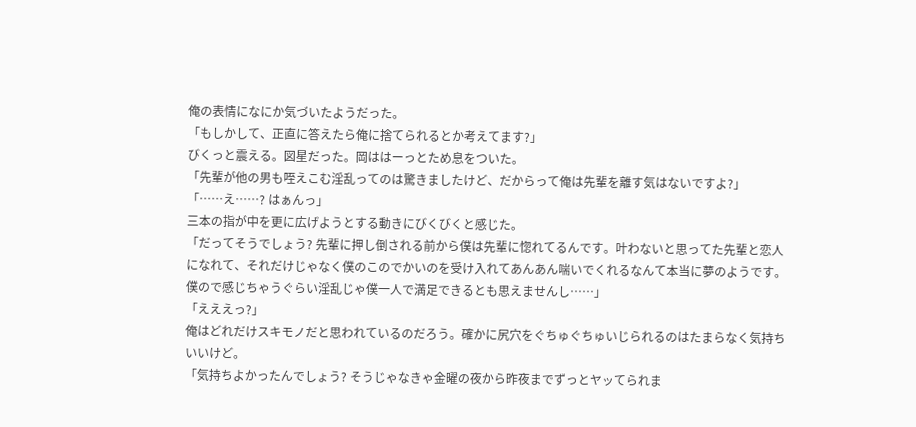俺の表情になにか気づいたようだった。
「もしかして、正直に答えたら俺に捨てられるとか考えてます?」
びくっと震える。図星だった。岡ははーっとため息をついた。
「先輩が他の男も咥えこむ淫乱ってのは驚きましたけど、だからって俺は先輩を離す気はないですよ?」
「……え……? はぁんっ」
三本の指が中を更に広げようとする動きにびくびくと感じた。
「だってそうでしょう? 先輩に押し倒される前から僕は先輩に惚れてるんです。叶わないと思ってた先輩と恋人になれて、それだけじゃなく僕のこのでかいのを受け入れてあんあん喘いでくれるなんて本当に夢のようです。僕ので感じちゃうぐらい淫乱じゃ僕一人で満足できるとも思えませんし……」
「えええっ?」
俺はどれだけスキモノだと思われているのだろう。確かに尻穴をぐちゅぐちゅいじられるのはたまらなく気持ちいいけど。
「気持ちよかったんでしょう? そうじゃなきゃ金曜の夜から昨夜までずっとヤッてられま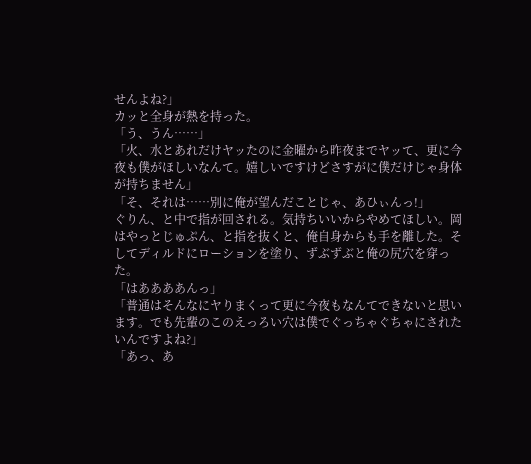せんよね?」
カッと全身が熱を持った。
「う、うん……」
「火、水とあれだけヤッたのに金曜から昨夜までヤッて、更に今夜も僕がほしいなんて。嬉しいですけどさすがに僕だけじゃ身体が持ちません」
「そ、それは……別に俺が望んだことじゃ、あひぃんっ!」
ぐりん、と中で指が回される。気持ちいいからやめてほしい。岡はやっとじゅぷん、と指を抜くと、俺自身からも手を離した。そしてディルドにローションを塗り、ずぶずぶと俺の尻穴を穿った。
「はああああんっ」
「普通はそんなにヤりまくって更に今夜もなんてできないと思います。でも先輩のこのえっろい穴は僕でぐっちゃぐちゃにされたいんですよね?」
「あっ、あ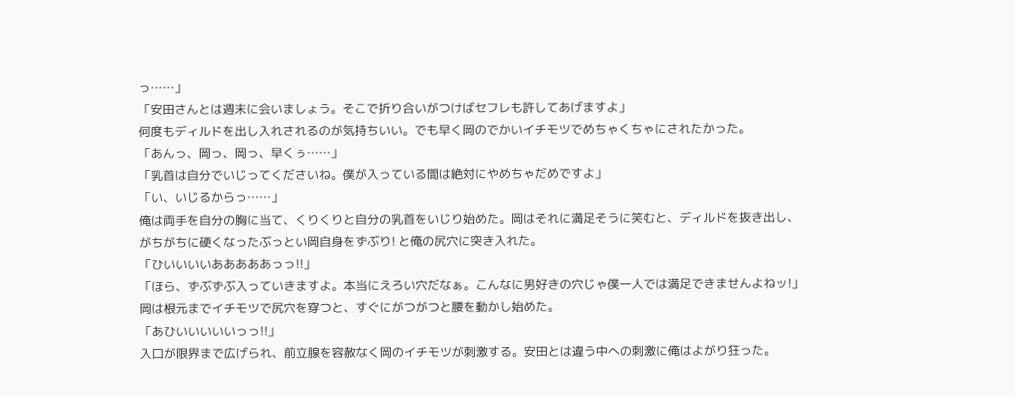っ……」
「安田さんとは週末に会いましょう。そこで折り合いがつけばセフレも許してあげますよ」
何度もディルドを出し入れされるのが気持ちいい。でも早く岡のでかいイチモツでめちゃくちゃにされたかった。
「あんっ、岡っ、岡っ、早くぅ……」
「乳首は自分でいじってくださいね。僕が入っている間は絶対にやめちゃだめですよ」
「い、いじるからっ……」
俺は両手を自分の胸に当て、くりくりと自分の乳首をいじり始めた。岡はそれに満足そうに笑むと、ディルドを抜き出し、がちがちに硬くなったぶっとい岡自身をずぶり! と俺の尻穴に突き入れた。
「ひいいいいあああああっっ!!」
「ほら、ずぶずぶ入っていきますよ。本当にえろい穴だなぁ。こんなに男好きの穴じゃ僕一人では満足できませんよねッ!」
岡は根元までイチモツで尻穴を穿つと、すぐにがつがつと腰を動かし始めた。
「あひいいいいいっっ!!」
入口が限界まで広げられ、前立腺を容赦なく岡のイチモツが刺激する。安田とは違う中への刺激に俺はよがり狂った。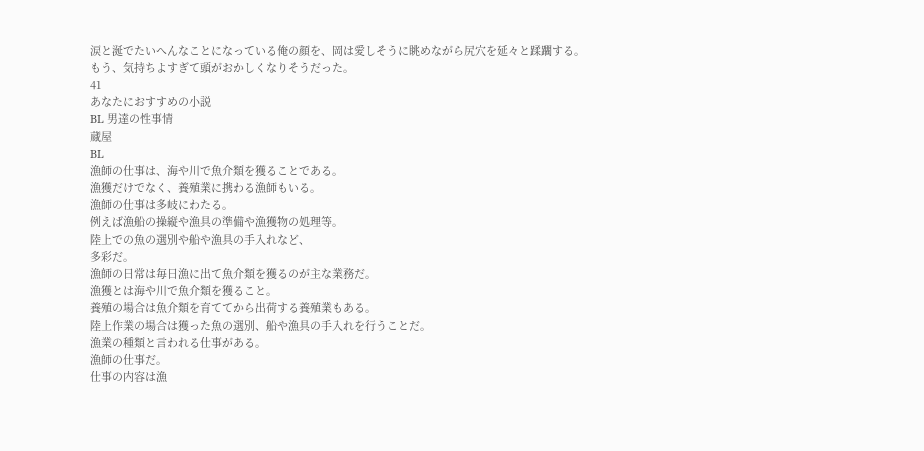涙と涎でたいへんなことになっている俺の顔を、岡は愛しそうに眺めながら尻穴を延々と蹂躙する。
もう、気持ちよすぎて頭がおかしくなりそうだった。
41
あなたにおすすめの小説
BL 男達の性事情
蔵屋
BL
漁師の仕事は、海や川で魚介類を獲ることである。
漁獲だけでなく、養殖業に携わる漁師もいる。
漁師の仕事は多岐にわたる。
例えば漁船の操縦や漁具の準備や漁獲物の処理等。
陸上での魚の選別や船や漁具の手入れなど、
多彩だ。
漁師の日常は毎日漁に出て魚介類を獲るのが主な業務だ。
漁獲とは海や川で魚介類を獲ること。
養殖の場合は魚介類を育ててから出荷する養殖業もある。
陸上作業の場合は獲った魚の選別、船や漁具の手入れを行うことだ。
漁業の種類と言われる仕事がある。
漁師の仕事だ。
仕事の内容は漁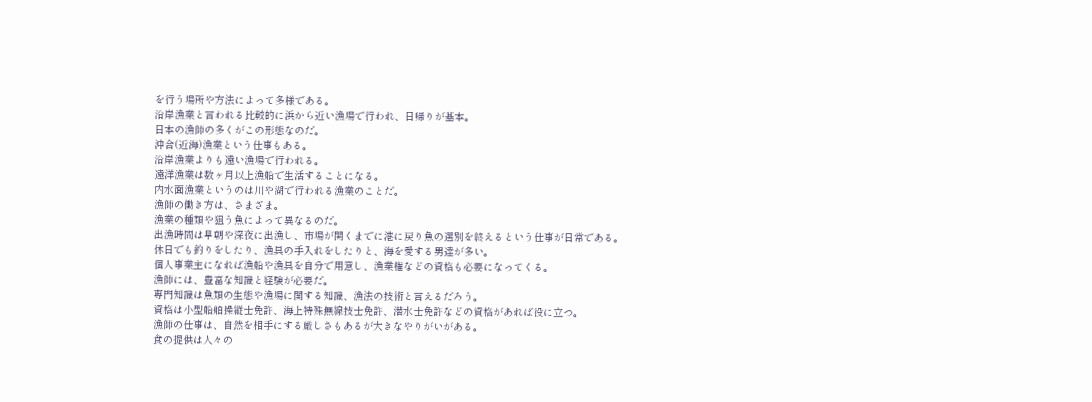を行う場所や方法によって多様である。
沿岸漁業と言われる比較的に浜から近い漁場で行われ、日帰りが基本。
日本の漁師の多くがこの形態なのだ。
沖合(近海)漁業という仕事もある。
沿岸漁業よりも遠い漁場で行われる。
遠洋漁業は数ヶ月以上漁船で生活することになる。
内水面漁業というのは川や湖で行われる漁業のことだ。
漁師の働き方は、さまざま。
漁業の種類や狙う魚によって異なるのだ。
出漁時間は早朝や深夜に出漁し、市場が開くまでに港に戻り魚の選別を終えるという仕事が日常である。
休日でも釣りをしたり、漁具の手入れをしたりと、海を愛する男達が多い。
個人事業主になれば漁船や漁具を自分で用意し、漁業権などの資格も必要になってくる。
漁師には、豊富な知識と経験が必要だ。
専門知識は魚類の生態や漁場に関する知識、漁法の技術と言えるだろう。
資格は小型船舶操縦士免許、海上特殊無線技士免許、潜水士免許などの資格があれば役に立つ。
漁師の仕事は、自然を相手にする厳しさもあるが大きなやりがいがある。
食の提供は人々の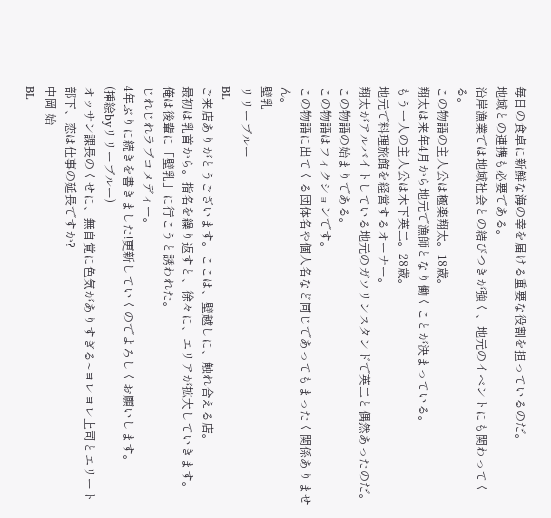毎日の食卓に新鮮な海の幸を届ける重要な役割を担っているのだ。
地域との連携も必要である。
沿岸漁業では地域社会との結びつきが強く、地元のイベントにも関わってくる。
この物語の主人公は極楽翔太。18歳。
翔太は来年4月から地元で漁師となり働くことが決まっている。
もう一人の主人公は木下英二。28歳。
地元で料理旅館を経営するオーナー。
翔太がアルバイトしている地元のガソリンスタンドで英二と偶然あったのだ。
この物語の始まりである。
この物語はフィクションです。
この物語に出てくる団体名や個人名など同じであってもまったく関係ありません。
壁乳
リリーブルー
BL
ご来店ありがとうございます。ここは、壁越しに、触れ合える店。
最初は乳首から。指名を繰り返すと、徐々に、エリアが拡大していきます。
俺は後輩に「壁乳」に行こうと誘われた。
じれじれラブコメディー。
4年ぶりに続きを書きました!更新していくのでよろしくお願いします。
(挿絵byリリーブルー)
オッサン課長のくせに、無自覚に色気がありすぎる~ヨレヨレ上司とエリート部下、恋は仕事の延長ですか?
中岡 始
BL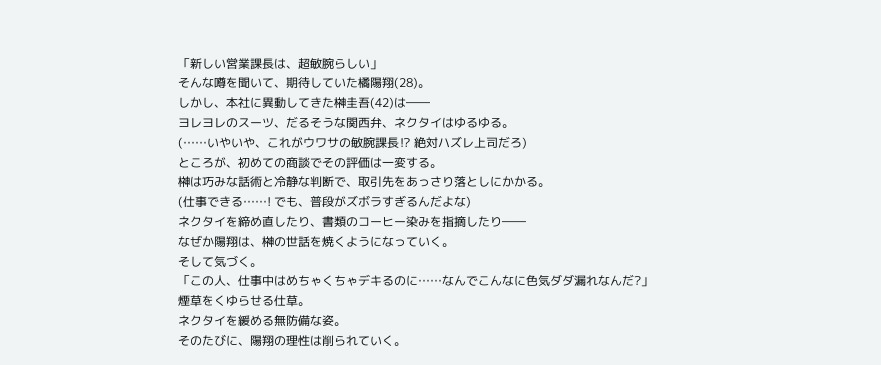「新しい営業課長は、超敏腕らしい」
そんな噂を聞いて、期待していた橘陽翔(28)。
しかし、本社に異動してきた榊圭吾(42)は――
ヨレヨレのスーツ、だるそうな関西弁、ネクタイはゆるゆる。
(……いやいや、これがウワサの敏腕課長⁉ 絶対ハズレ上司だろ)
ところが、初めての商談でその評価は一変する。
榊は巧みな話術と冷静な判断で、取引先をあっさり落としにかかる。
(仕事できる……! でも、普段がズボラすぎるんだよな)
ネクタイを締め直したり、書類のコーヒー染みを指摘したり――
なぜか陽翔は、榊の世話を焼くようになっていく。
そして気づく。
「この人、仕事中はめちゃくちゃデキるのに……なんでこんなに色気ダダ漏れなんだ?」
煙草をくゆらせる仕草。
ネクタイを緩める無防備な姿。
そのたびに、陽翔の理性は削られていく。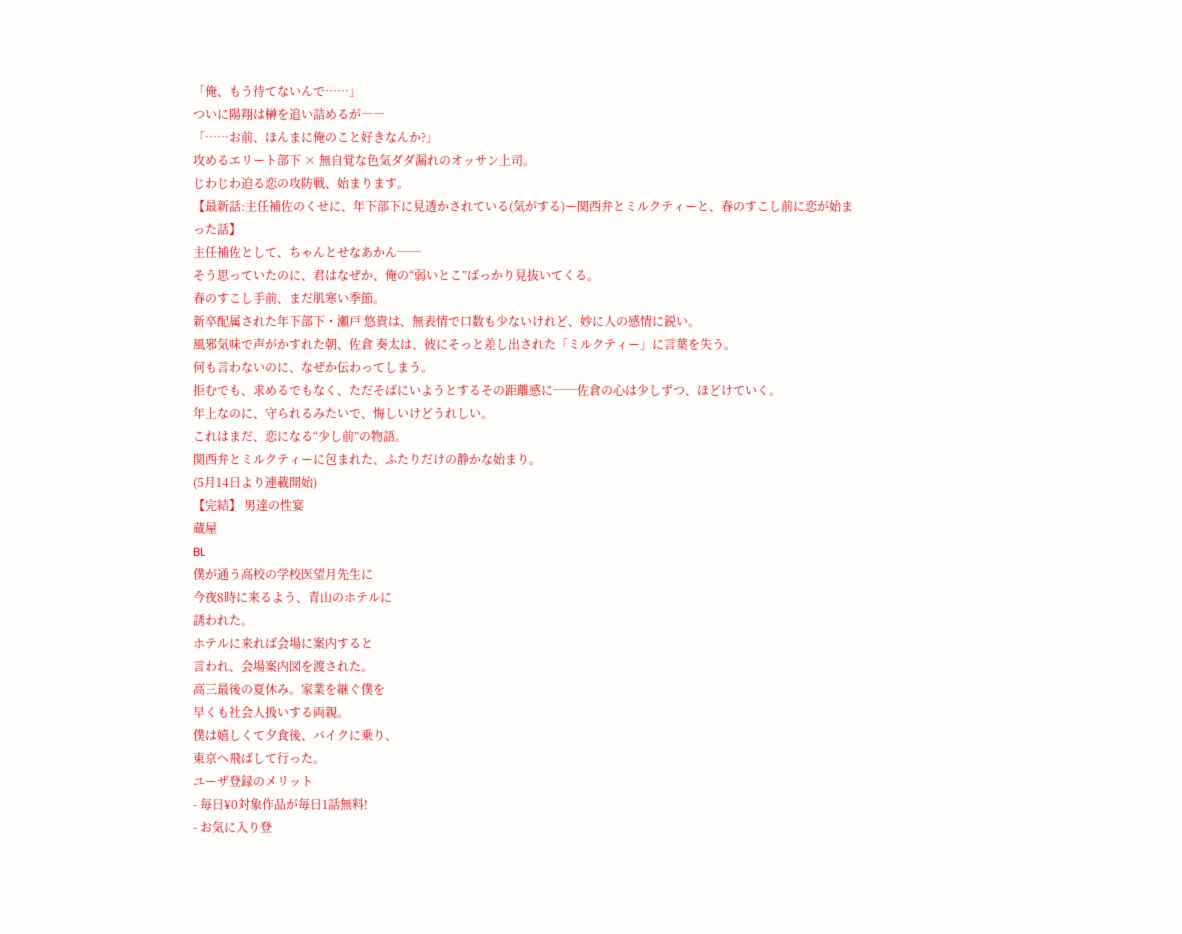「俺、もう待てないんで……」
ついに陽翔は榊を追い詰めるが――
「……お前、ほんまに俺のこと好きなんか?」
攻めるエリート部下 × 無自覚な色気ダダ漏れのオッサン上司。
じわじわ迫る恋の攻防戦、始まります。
【最新話:主任補佐のくせに、年下部下に見透かされている(気がする)ー関西弁とミルクティーと、春のすこし前に恋が始まった話】
主任補佐として、ちゃんとせなあかん──
そう思っていたのに、君はなぜか、俺の“弱いとこ”ばっかり見抜いてくる。
春のすこし手前、まだ肌寒い季節。
新卒配属された年下部下・瀬戸 悠貴は、無表情で口数も少ないけれど、妙に人の感情に鋭い。
風邪気味で声がかすれた朝、佐倉 奏太は、彼にそっと差し出された「ミルクティー」に言葉を失う。
何も言わないのに、なぜか伝わってしまう。
拒むでも、求めるでもなく、ただそばにいようとするその距離感に──佐倉の心は少しずつ、ほどけていく。
年上なのに、守られるみたいで、悔しいけどうれしい。
これはまだ、恋になる“少し前”の物語。
関西弁とミルクティーに包まれた、ふたりだけの静かな始まり。
(5月14日より連載開始)
【完結】 男達の性宴
蔵屋
BL
僕が通う高校の学校医望月先生に
今夜8時に来るよう、青山のホテルに
誘われた。
ホテルに来れば会場に案内すると
言われ、会場案内図を渡された。
高三最後の夏休み。家業を継ぐ僕を
早くも社会人扱いする両親。
僕は嬉しくて夕食後、バイクに乗り、
東京へ飛ばして行った。
ユーザ登録のメリット
- 毎日¥0対象作品が毎日1話無料!
- お気に入り登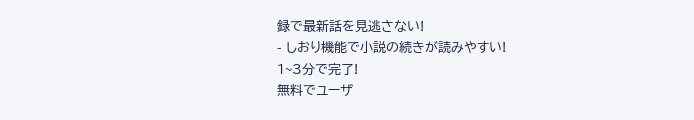録で最新話を見逃さない!
- しおり機能で小説の続きが読みやすい!
1~3分で完了!
無料でユーザ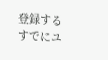登録する
すでにユ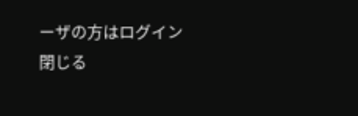ーザの方はログイン
閉じる